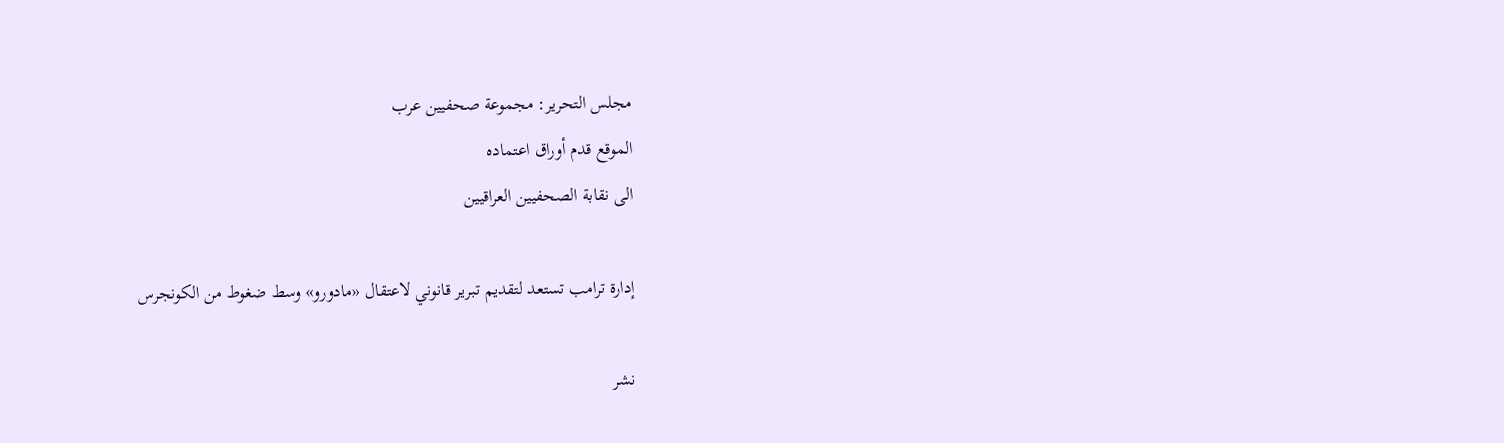مجلس التحرير: مجموعة صحفيين عرب
الموقع قدم أوراق اعتماده
الى نقابة الصحفيين العراقيين

إدارة ترامب تستعد لتقديم تبرير قانوني لاعتقال «مادورو» وسط ضغوط من الكونجرس

نشر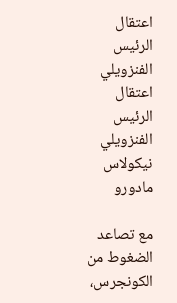اعتقال الرئيس الفنزويلي
اعتقال الرئيس الفنزويلي نيكولاس مادورو

مع تصاعد الضغوط من الكونجرس،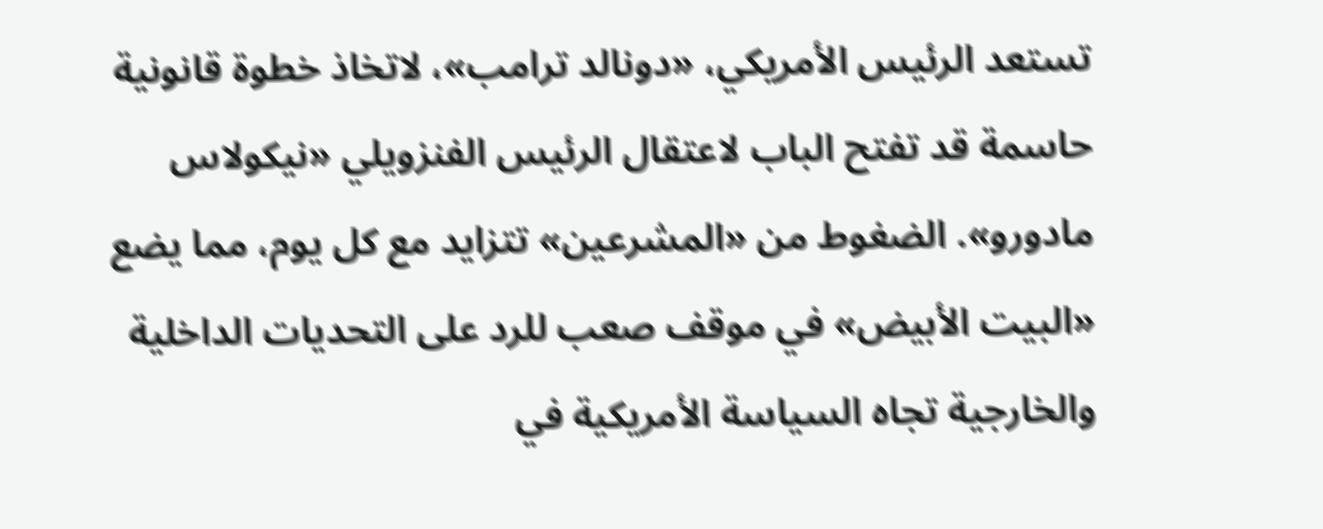تستعد الرئيس الأمريكي، «دونالد ترامب»، لاتخاذ خطوة قانونية حاسمة قد تفتح الباب لاعتقال الرئيس الفنزويلي «نيكولاس مادورو». الضغوط من «المشرعين» تتزايد مع كل يوم، مما يضع «البيت الأبيض» في موقف صعب للرد على التحديات الداخلية والخارجية تجاه السياسة الأمريكية في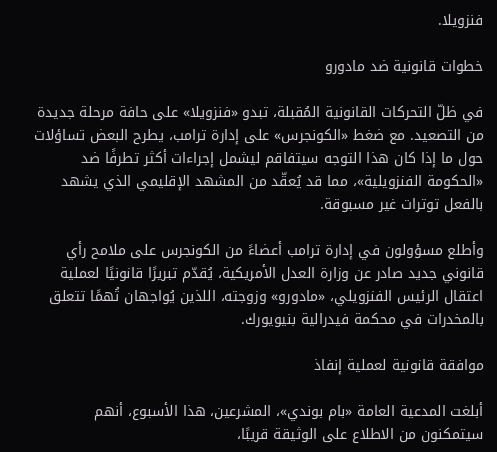فنزويلا.

خطوات قانونية ضد مادورو

في ظلّ التحركات القانونية المُقبلة، تبدو «فنزويلا» على حافة مرحلة جديدة من التصعيد. مع ضغط «الكونجرس» على إدارة ترامب، يطرح البعض تساؤلات حول ما إذا كان هذا التوجه سيتفاقم ليشمل إجراءات أكثر تطرفًا ضد «الحكومة الفنزويلية»، مما قد يُعقّد من المشهد الإقليمي الذي يشهد بالفعل توترات غير مسبوقة.

وأطلع مسؤولون في إدارة ترامب أعضاءً من الكونجرس على ملامح رأي قانوني جديد صادر عن وزارة العدل الأمريكية، يُقدّم تبريرًا قانونيًا لعملية اعتقال الرئيس الفنزويلي، «مادورو» وزوجته، اللذين يُواجهان تُهمًا تتعلق بالمخدرات في محكمة فيدرالية بنيويورك.

موافقة قانونية لعملية إنفاذ

أبلغت المدعية العامة «بام بوندي»، المشرعين، هذا الأسبوع، أنهم سيتمكنون من الاطلاع على الوثيقة قريبًا،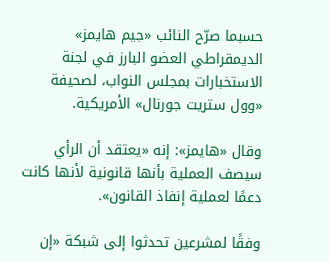حسبما صرّح النائب «جيم هايمز» الديمقراطي العضو البارز في لجنة الاستخبارات بمجلس النواب، لصحيفة «وول ستريت جورنال» الأمريكية.

وقال «هايمز»: إنه «يعتقد أن الرأي سيصف العملية بأنها قانونية لأنها كانت دعمًا لعملية إنفاذ القانون».

وفقًا لمشرعين تحدثوا إلى شبكة «إن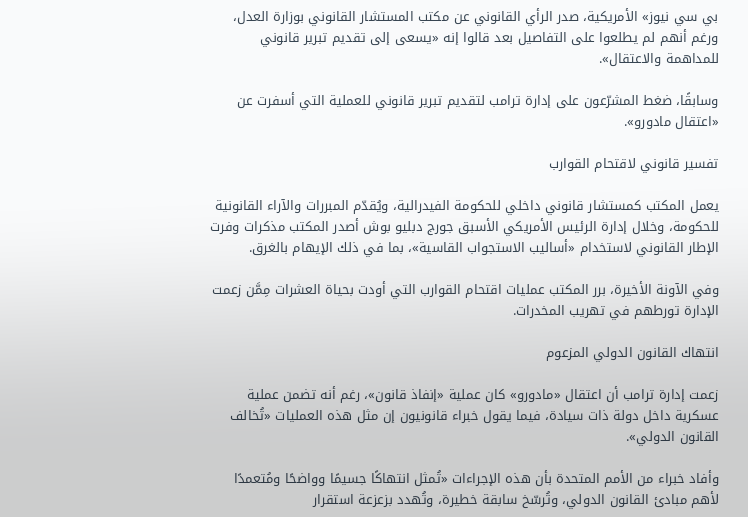بي سي نيوز» الأمريكية، صدر الرأي القانوني عن مكتب المستشار القانوني بوزارة العدل، ورغم أنهم لم يطلعوا على التفاصيل بعد قالوا إنه «يسعى إلى تقديم تبرير قانوني للمداهمة والاعتقال».

وسابقًا، ضغط المشرّعون على إدارة ترامب لتقديم تبرير قانوني للعملية التي أسفرت عن «اعتقال مادورو».

تفسير قانوني لاقتحام القوارب

يعمل المكتب كمستشار قانوني داخلي للحكومة الفيدرالية، ويُقدّم المبررات والآراء القانونية للحكومة، وخلال إدارة الرئيس الأمريكي الأسبق جورج دبليو بوش أصدر المكتب مذكرات وفرت الإطار القانوني لاستخدام «أساليب الاستجواب القاسية»، بما في ذلك الإيهام بالغرق.

وفي الآونة الأخيرة، برر المكتب عمليات اقتحام القوارب التي أودت بحياة العشرات مِمَّن زعمت الإدارة تورطهم في تهريب المخدرات.

انتهاك القانون الدولي المزعوم

زعمت إدارة ترامب أن اعتقال «مادورو» كان عملية «إنفاذ قانون»، رغم أنه تضمن عملية عسكرية داخل دولة ذات سيادة، فيما يقول خبراء قانونيون إن مثل هذه العمليات «تُخالف القانون الدولي».

وأفاد خبراء من الأمم المتحدة بأن هذه الإجراءات «تُمثل انتهاكًا جسيمًا وواضحًا ومُتعمدًا لأهم مبادئ القانون الدولي، وتُرسّخ سابقة خطيرة، وتُهدد بزعزعة استقرار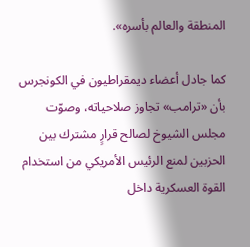المنطقة والعالم بأسره».

كما جادل أعضاء ديمقراطيون في الكونجرس بأن «ترامب» تجاوز صلاحياته، وصوّت مجلس الشيوخ لصالح قرارٍ مشترك بين الحزبين لمنع الرئيس الأمريكي من استخدام القوة العسكرية داخل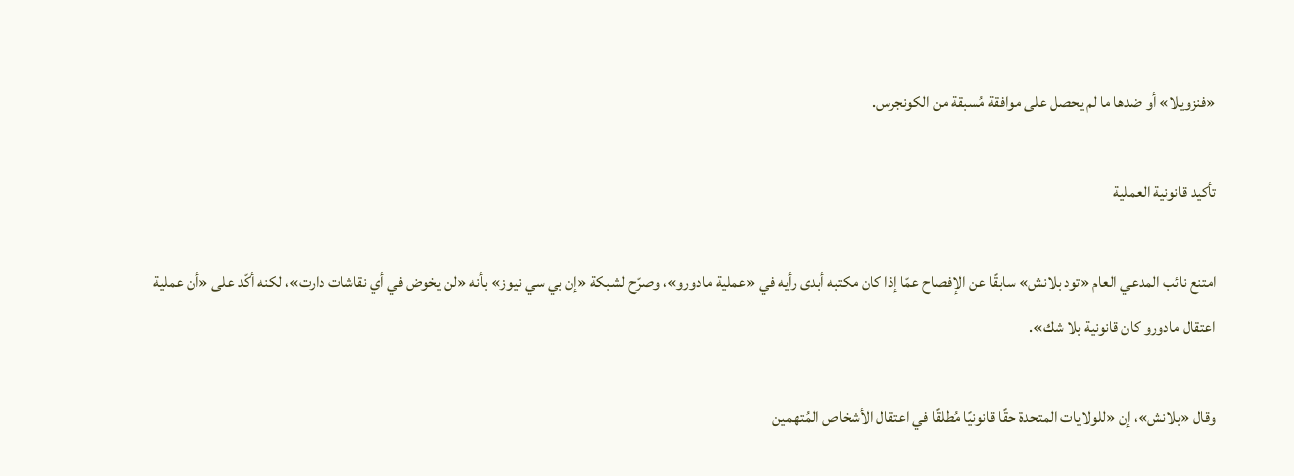«فنزويلا» أو ضدها ما لم يحصل على موافقة مُسبقة من الكونجرس.

تأكيد قانونية العملية

امتنع نائب المدعي العام «تود بلانش» سابقًا عن الإفصاح عمّا إذا كان مكتبه أبدى رأيه في «عملية مادورو»، وصرّح لشبكة «إن بي سي نيوز» بأنه «لن يخوض في أي نقاشات دارت»، لكنه أكّد على «أن عملية اعتقال مادورو كان قانونية بلا شك».

وقال «بلانش»، إن «للولايات المتحدة حقًا قانونيًا مُطلقًا في اعتقال الأشخاص المُتهمين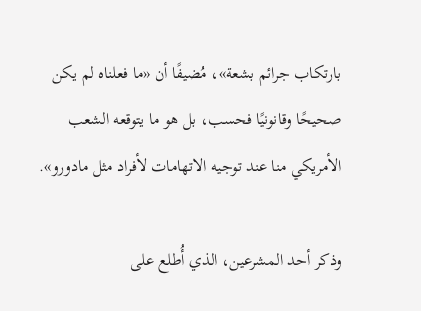بارتكاب جرائم بشعة»، مُضيفًا أن «ما فعلناه لم يكن صحيحًا وقانونيًا فحسب، بل هو ما يتوقعه الشعب الأمريكي منا عند توجيه الاتهامات لأفراد مثل مادورو».

وذكر أحد المشرعين، الذي أُطلع على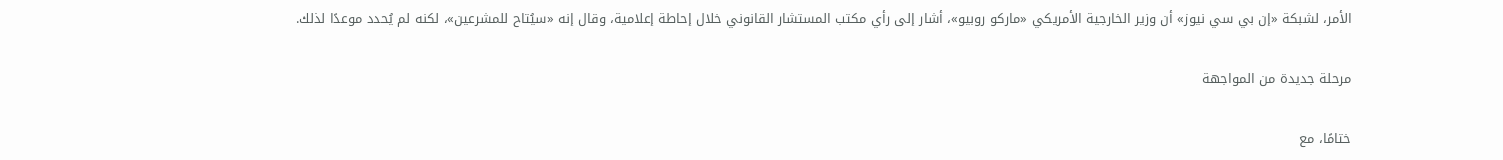الأمر، لشبكة «إن بي سي نيوز» أن وزير الخارجية الأمريكي «ماركو روبيو»، أشار إلى رأي مكتب المستشار القانوني خلال إحاطة إعلامية، وقال إنه «سيُتاح للمشرعين»، لكنه لم يُحدد موعدًا لذلك.

مرحلة جديدة من المواجهة

ختامًا، مع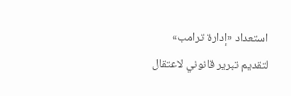استعداد «إدارة ترامب» لتقديم تبرير قانوني لاعتقال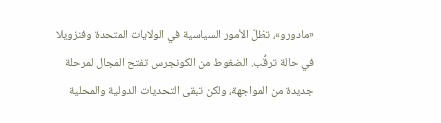«مادورو»، تظلّ الأمور السياسية في الولايات المتحدة وفنزويلا في حالة ترقُّب. الضغوط من الكونجرس تفتح المجال لمرحلة جديدة من المواجهة، ولكن تبقى التحديات الدولية والمحلية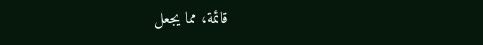قائمة، مما يجعل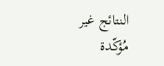النتائج غير مُؤكّدة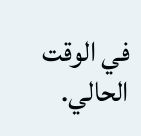في الوقت الحالي.